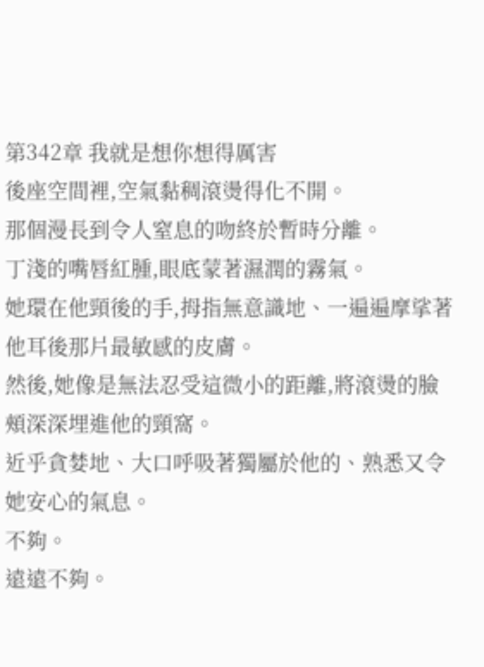第342章 我就是想你想得厲害
後座空間裡,空氣黏稠滾燙得化不開。
那個漫長到令人窒息的吻終於暫時分離。
丁淺的嘴唇紅腫,眼底蒙著濕潤的霧氣。
她環在他頸後的手,拇指無意識地、一遍遍摩挲著他耳後那片最敏感的皮膚。
然後,她像是無法忍受這微小的距離,將滾燙的臉頰深深埋進他的頸窩。
近乎貪婪地、大口呼吸著獨屬於他的、熟悉又令她安心的氣息。
不夠。
遠遠不夠。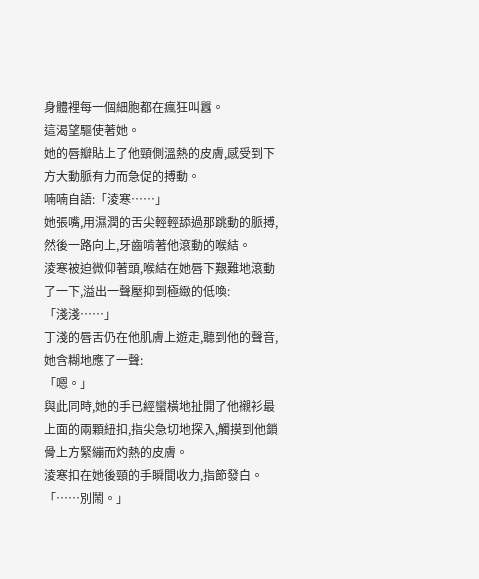身體裡每一個細胞都在瘋狂叫囂。
這渴望驅使著她。
她的唇瓣貼上了他頸側溫熱的皮膚,感受到下方大動脈有力而急促的搏動。
喃喃自語:「淩寒……」
她張嘴,用濕潤的舌尖輕輕舔過那跳動的脈搏,然後一路向上,牙齒啃著他滾動的喉結。
淩寒被迫微仰著頭,喉結在她唇下艱難地滾動了一下,溢出一聲壓抑到極緻的低喚:
「淺淺……」
丁淺的唇舌仍在他肌膚上遊走,聽到他的聲音,她含糊地應了一聲:
「嗯。」
與此同時,她的手已經蠻橫地扯開了他襯衫最上面的兩顆紐扣,指尖急切地探入,觸摸到他鎖骨上方緊繃而灼熱的皮膚。
淩寒扣在她後頸的手瞬間收力,指節發白。
「……別鬧。」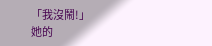「我沒鬧!」
她的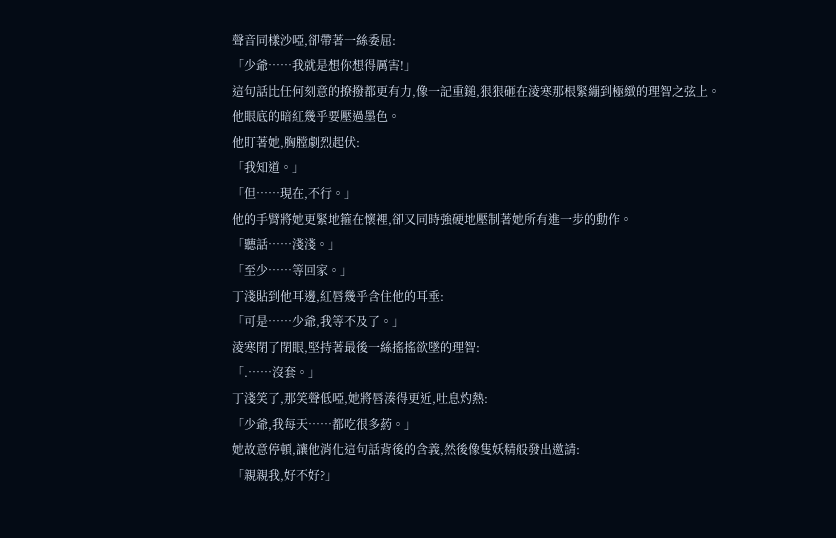聲音同樣沙啞,卻帶著一絲委屈:
「少爺……我就是想你想得厲害!」
這句話比任何刻意的撩撥都更有力,像一記重鎚,狠狠砸在淩寒那根緊繃到極緻的理智之弦上。
他眼底的暗紅幾乎要壓過墨色。
他盯著她,胸膛劇烈起伏:
「我知道。」
「但……現在,不行。」
他的手臂將她更緊地箍在懷裡,卻又同時強硬地壓制著她所有進一步的動作。
「聽話……淺淺。」
「至少……等回家。」
丁淺貼到他耳邊,紅唇幾乎含住他的耳垂:
「可是……少爺,我等不及了。」
淩寒閉了閉眼,堅持著最後一絲搖搖欲墜的理智:
「.……沒套。」
丁淺笑了,那笑聲低啞,她將唇湊得更近,吐息灼熱:
「少爺,我每天……都吃很多葯。」
她故意停頓,讓他消化這句話背後的含義,然後像隻妖精般發出邀請:
「親親我,好不好?」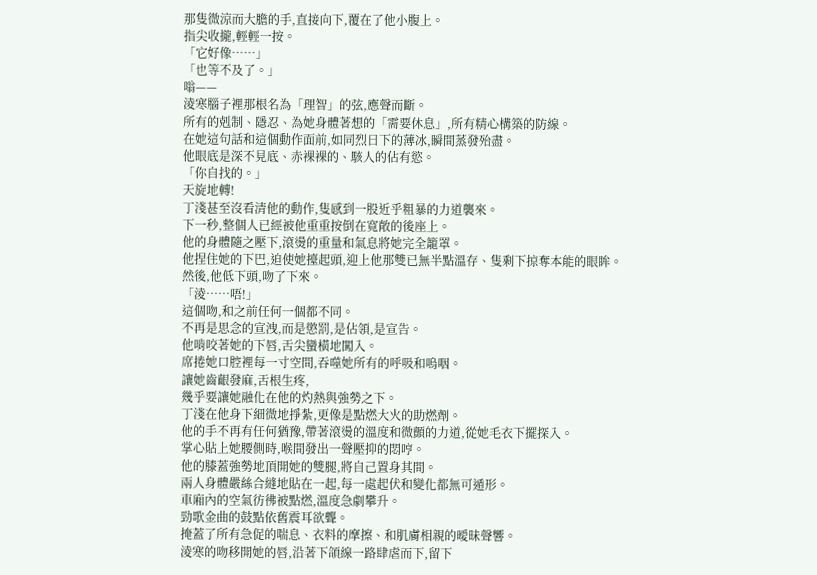那隻微涼而大膽的手,直接向下,覆在了他小腹上。
指尖收攏,輕輕一按。
「它好像……」
「也等不及了。」
嗡——
淩寒腦子裡那根名為「理智」的弦,應聲而斷。
所有的剋制、隱忍、為她身體著想的「需要休息」,所有精心構築的防線。
在她這句話和這個動作面前,如同烈日下的薄冰,瞬間蒸發殆盡。
他眼底是深不見底、赤裸裸的、駭人的佔有慾。
「你自找的。」
天旋地轉!
丁淺甚至沒看清他的動作,隻感到一股近乎粗暴的力道襲來。
下一秒,整個人已經被他重重按倒在寬敞的後座上。
他的身體隨之壓下,滾燙的重量和氣息將她完全籠罩。
他捏住她的下巴,迫使她擡起頭,迎上他那雙已無半點溫存、隻剩下掠奪本能的眼眸。
然後,他低下頭,吻了下來。
「淩……唔!」
這個吻,和之前任何一個都不同。
不再是思念的宣洩,而是懲罰,是佔領,是宣告。
他啃咬著她的下唇,舌尖蠻橫地闖入。
席捲她口腔裡每一寸空間,吞噬她所有的呼吸和嗚咽。
讓她齒齦發麻,舌根生疼,
幾乎要讓她融化在他的灼熱與強勢之下。
丁淺在他身下細微地掙紮,更像是點燃大火的助燃劑。
他的手不再有任何猶豫,帶著滾燙的溫度和微顫的力道,從她毛衣下擺探入。
掌心貼上她腰側時,喉間發出一聲壓抑的悶哼。
他的膝蓋強勢地頂開她的雙腿,將自己置身其間。
兩人身體嚴絲合縫地貼在一起,每一處起伏和變化都無可遁形。
車廂內的空氣彷彿被點燃,溫度急劇攀升。
勁歌金曲的鼓點依舊震耳欲聾。
掩蓋了所有急促的喘息、衣料的摩擦、和肌膚相親的曖昧聲響。
淩寒的吻移開她的唇,沿著下頜線一路肆虐而下,留下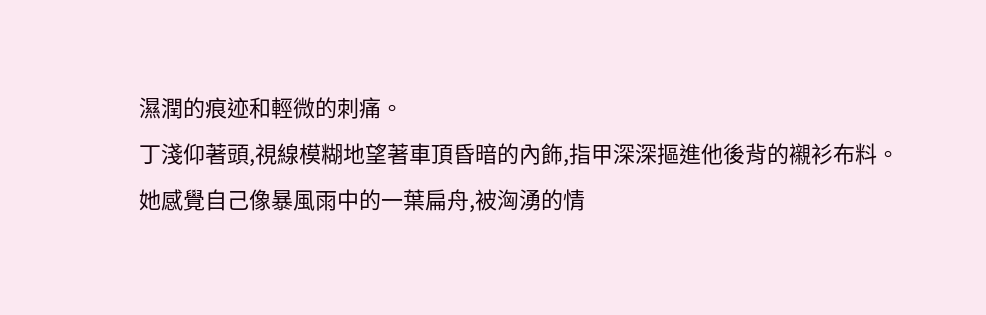濕潤的痕迹和輕微的刺痛。
丁淺仰著頭,視線模糊地望著車頂昏暗的內飾,指甲深深摳進他後背的襯衫布料。
她感覺自己像暴風雨中的一葉扁舟,被洶湧的情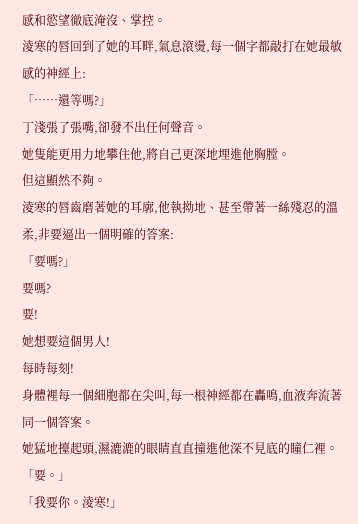感和慾望徹底淹沒、掌控。
淩寒的唇回到了她的耳畔,氣息滾燙,每一個字都敲打在她最敏感的神經上:
「……還等嗎?」
丁淺張了張嘴,卻發不出任何聲音。
她隻能更用力地攀住他,將自己更深地埋進他胸膛。
但這顯然不夠。
淩寒的唇齒磨著她的耳廓,他執拗地、甚至帶著一絲殘忍的溫柔,非要逼出一個明確的答案:
「要嗎?」
要嗎?
要!
她想要這個男人!
每時每刻!
身體裡每一個細胞都在尖叫,每一根神經都在轟鳴,血液奔流著同一個答案。
她猛地擡起頭,濕漉漉的眼睛直直撞進他深不見底的瞳仁裡。
「要。」
「我要你。淩寒!」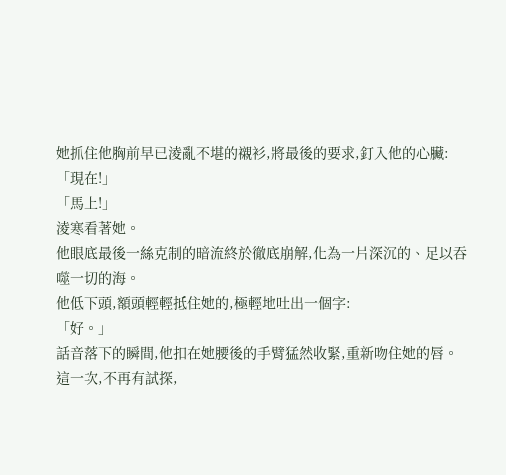她抓住他胸前早已淩亂不堪的襯衫,將最後的要求,釘入他的心臟:
「現在!」
「馬上!」
淩寒看著她。
他眼底最後一絲克制的暗流終於徹底崩解,化為一片深沉的、足以吞噬一切的海。
他低下頭,額頭輕輕抵住她的,極輕地吐出一個字:
「好。」
話音落下的瞬間,他扣在她腰後的手臂猛然收緊,重新吻住她的唇。
這一次,不再有試探,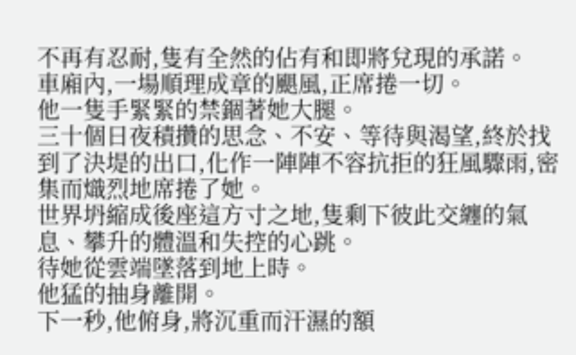不再有忍耐,隻有全然的佔有和即將兌現的承諾。
車廂內,一場順理成章的颶風,正席捲一切。
他一隻手緊緊的禁錮著她大腿。
三十個日夜積攢的思念、不安、等待與渴望,終於找到了決堤的出口,化作一陣陣不容抗拒的狂風驟雨,密集而熾烈地席捲了她。
世界坍縮成後座這方寸之地,隻剩下彼此交纏的氣息、攀升的體溫和失控的心跳。
待她從雲端墜落到地上時。
他猛的抽身離開。
下一秒,他俯身,將沉重而汗濕的額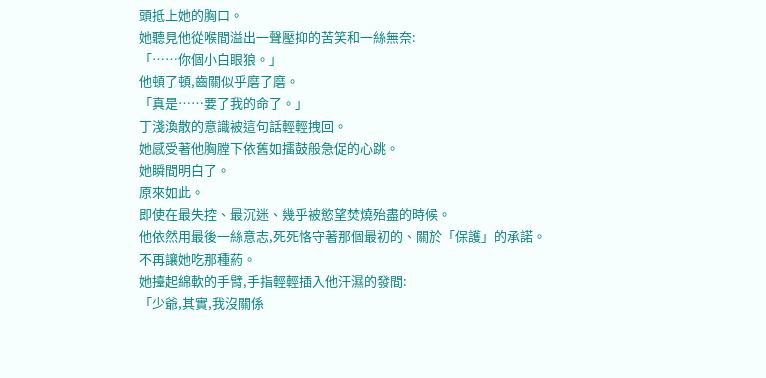頭抵上她的胸口。
她聽見他從喉間溢出一聲壓抑的苦笑和一絲無奈:
「……你個小白眼狼。」
他頓了頓,齒關似乎磨了磨。
「真是……要了我的命了。」
丁淺渙散的意識被這句話輕輕拽回。
她感受著他胸膛下依舊如擂鼓般急促的心跳。
她瞬間明白了。
原來如此。
即使在最失控、最沉迷、幾乎被慾望焚燒殆盡的時候。
他依然用最後一絲意志,死死恪守著那個最初的、關於「保護」的承諾。
不再讓她吃那種葯。
她擡起綿軟的手臂,手指輕輕插入他汗濕的發間:
「少爺,其實,我沒關係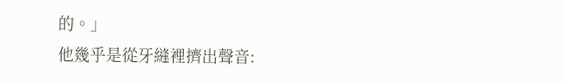的。」
他幾乎是從牙縫裡擠出聲音: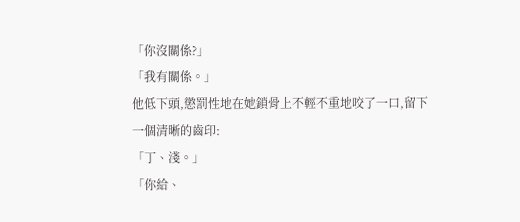「你沒關係?」
「我有關係。」
他低下頭,懲罰性地在她鎖骨上不輕不重地咬了一口,留下一個清晰的齒印:
「丁、淺。」
「你給、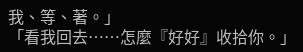我、等、著。」
「看我回去……怎麼『好好』收拾你。」